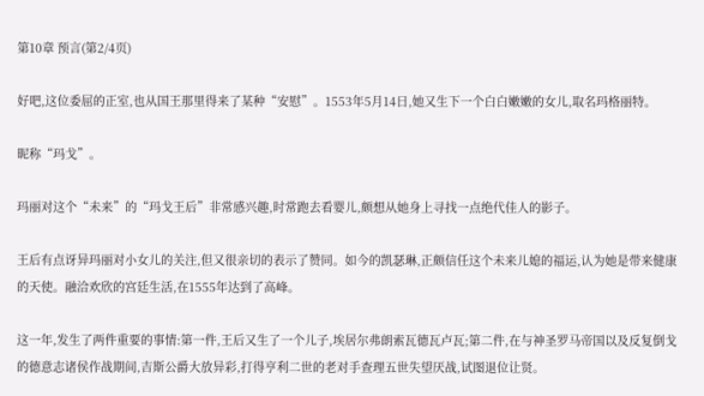第10章 预言(第2/4页)

好吧,这位委屈的正室,也从国王那里得来了某种“安慰”。1553年5月14日,她又生下一个白白嫩嫩的女儿,取名玛格丽特。

昵称“玛戈”。

玛丽对这个“未来”的“玛戈王后”非常感兴趣,时常跑去看婴儿,颇想从她身上寻找一点绝代佳人的影子。

王后有点讶异玛丽对小女儿的关注,但又很亲切的表示了赞同。如今的凯瑟琳,正颇信任这个未来儿媳的福运,认为她是带来健康的天使。融洽欢欣的宫廷生活,在1555年达到了高峰。

这一年,发生了两件重要的事情:第一件,王后又生了一个儿子,埃居尔弗朗索瓦德瓦卢瓦;第二件,在与神圣罗马帝国以及反复倒戈的德意志诸侯作战期间,吉斯公爵大放异彩,打得亨利二世的老对手查理五世失望厌战,试图退位让贤。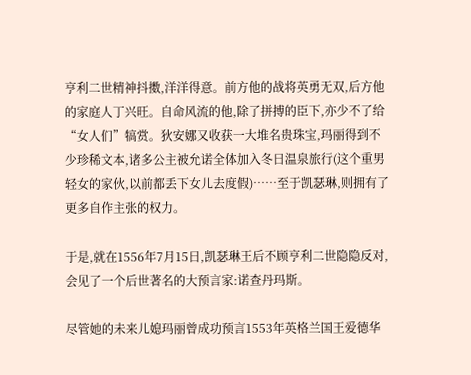亨利二世精神抖擞,洋洋得意。前方他的战将英勇无双,后方他的家庭人丁兴旺。自命风流的他,除了拼搏的臣下,亦少不了给“女人们”犒赏。狄安娜又收获一大堆名贵珠宝,玛丽得到不少珍稀文本,诸多公主被允诺全体加入冬日温泉旅行(这个重男轻女的家伙,以前都丢下女儿去度假)……至于凯瑟琳,则拥有了更多自作主张的权力。

于是,就在1556年7月15日,凯瑟琳王后不顾亨利二世隐隐反对,会见了一个后世著名的大预言家:诺查丹玛斯。

尽管她的未来儿媳玛丽曾成功预言1553年英格兰国王爱德华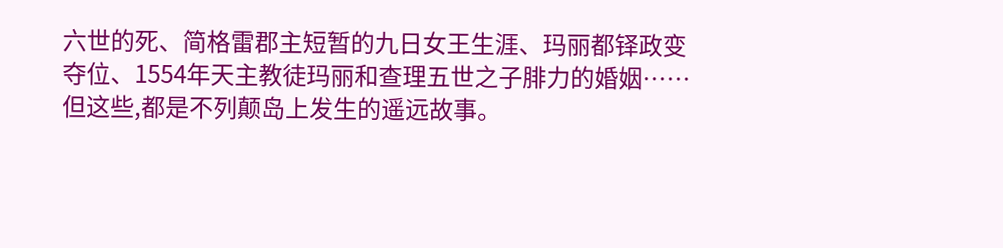六世的死、简格雷郡主短暂的九日女王生涯、玛丽都铎政变夺位、1554年天主教徒玛丽和查理五世之子腓力的婚姻……但这些,都是不列颠岛上发生的遥远故事。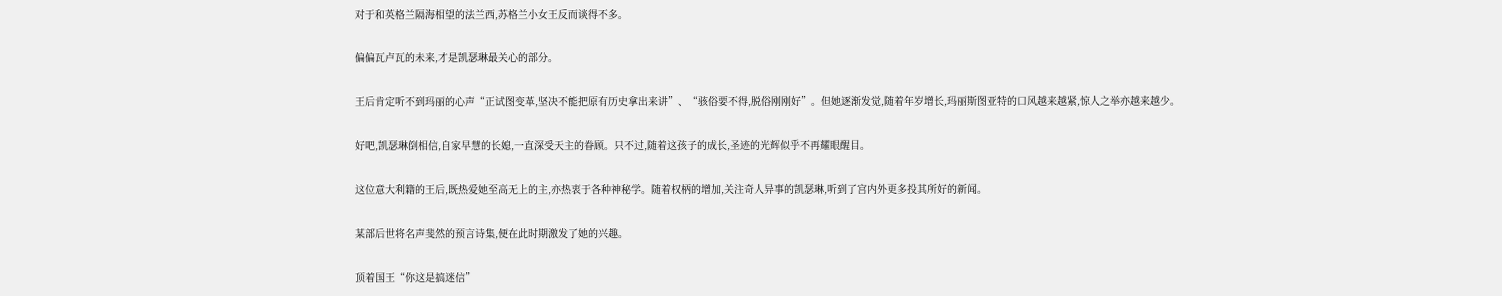对于和英格兰隔海相望的法兰西,苏格兰小女王反而谈得不多。

偏偏瓦卢瓦的未来,才是凯瑟琳最关心的部分。

王后肯定听不到玛丽的心声“正试图变革,坚决不能把原有历史拿出来讲”、“骇俗要不得,脱俗刚刚好”。但她逐渐发觉,随着年岁增长,玛丽斯图亚特的口风越来越紧,惊人之举亦越来越少。

好吧,凯瑟琳倒相信,自家早慧的长媳,一直深受天主的眷顾。只不过,随着这孩子的成长,圣迹的光辉似乎不再耀眼醒目。

这位意大利籍的王后,既热爱她至高无上的主,亦热衷于各种神秘学。随着权柄的增加,关注奇人异事的凯瑟琳,听到了宫内外更多投其所好的新闻。

某部后世将名声斐然的预言诗集,便在此时期激发了她的兴趣。

顶着国王“你这是搞迷信”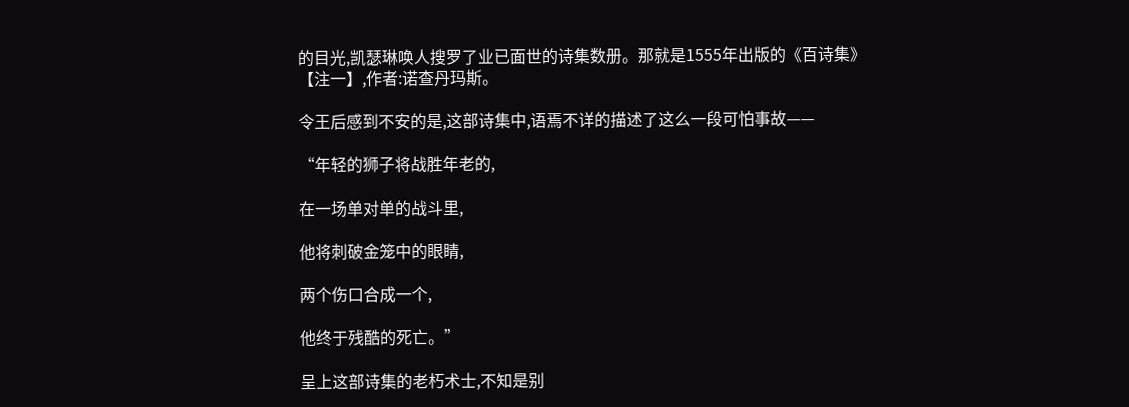的目光,凯瑟琳唤人搜罗了业已面世的诗集数册。那就是1555年出版的《百诗集》【注一】,作者:诺查丹玛斯。

令王后感到不安的是,这部诗集中,语焉不详的描述了这么一段可怕事故——

“年轻的狮子将战胜年老的,

在一场单对单的战斗里,

他将刺破金笼中的眼睛,

两个伤口合成一个,

他终于残酷的死亡。”

呈上这部诗集的老朽术士,不知是别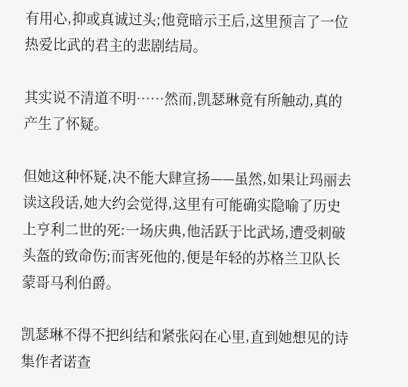有用心,抑或真诚过头;他竟暗示王后,这里预言了一位热爱比武的君主的悲剧结局。

其实说不清道不明……然而,凯瑟琳竟有所触动,真的产生了怀疑。

但她这种怀疑,决不能大肆宣扬——虽然,如果让玛丽去读这段话,她大约会觉得,这里有可能确实隐喻了历史上亨利二世的死:一场庆典,他活跃于比武场,遭受刺破头盔的致命伤;而害死他的,便是年轻的苏格兰卫队长蒙哥马利伯爵。

凯瑟琳不得不把纠结和紧张闷在心里,直到她想见的诗集作者诺查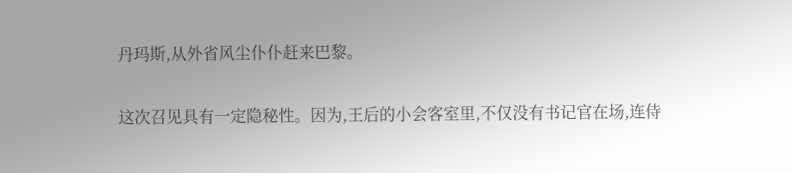丹玛斯,从外省风尘仆仆赶来巴黎。

这次召见具有一定隐秘性。因为,王后的小会客室里,不仅没有书记官在场,连侍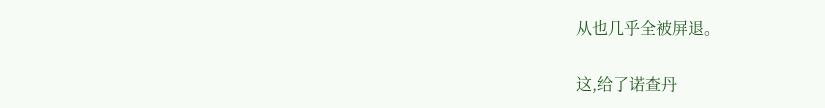从也几乎全被屏退。

这,给了诺查丹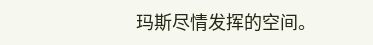玛斯尽情发挥的空间。